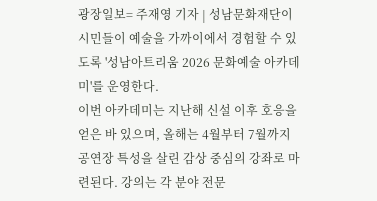광장일보= 주재영 기자 | 성남문화재단이 시민들이 예술을 가까이에서 경험할 수 있도록 '성남아트리움 2026 문화예술 아카데미'를 운영한다.
이번 아카데미는 지난해 신설 이후 호응을 얻은 바 있으며, 올해는 4월부터 7월까지 공연장 특성을 살린 감상 중심의 강좌로 마련된다. 강의는 각 분야 전문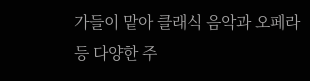가들이 맡아 클래식 음악과 오페라 등 다양한 주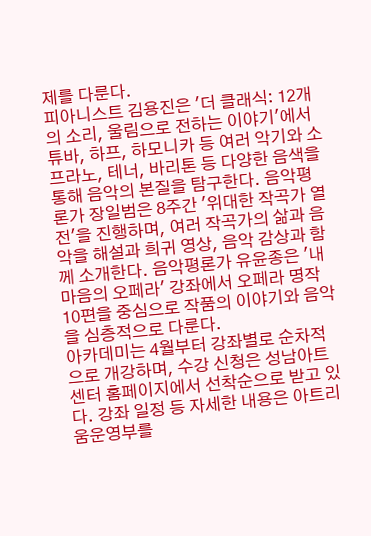제를 다룬다.
피아니스트 김용진은 '더 클래식: 12개의 소리, 울림으로 전하는 이야기'에서 튜바, 하프, 하모니카 등 여러 악기와 소프라노, 테너, 바리톤 등 다양한 음색을 통해 음악의 본질을 탐구한다. 음악평론가 장일범은 8주간 '위대한 작곡가 열전'을 진행하며, 여러 작곡가의 삶과 음악을 해설과 희귀 영상, 음악 감상과 함께 소개한다. 음악평론가 유윤종은 '내 마음의 오페라' 강좌에서 오페라 명작 10편을 중심으로 작품의 이야기와 음악을 심층적으로 다룬다.
아카데미는 4월부터 강좌별로 순차적으로 개강하며, 수강 신청은 성남아트센터 홈페이지에서 선착순으로 받고 있다. 강좌 일정 등 자세한 내용은 아트리움운영부를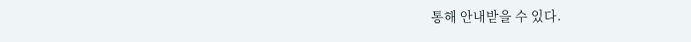통해 안내받을 수 있다.